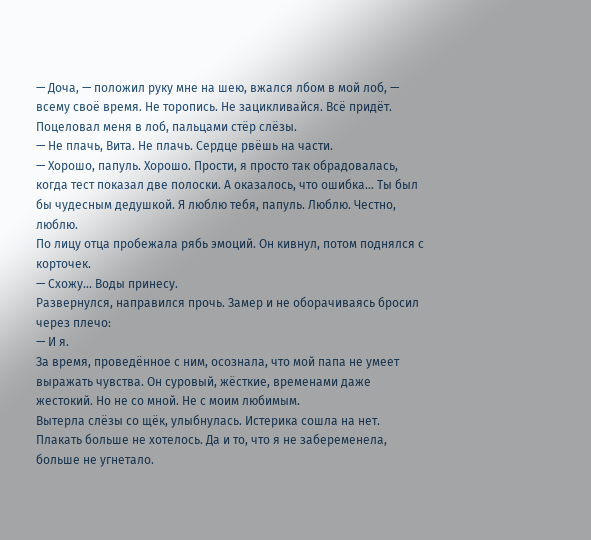— Доча, — положил руку мне на шею, вжался лбом в мой лоб, — всему своё время. Не торопись. Не зацикливайся. Всё придёт.
Поцеловал меня в лоб, пальцами стёр слёзы.
— Не плачь, Вита. Не плачь. Сердце рвёшь на части.
— Хорошо, папуль. Хорошо. Прости, я просто так обрадовалась, когда тест показал две полоски. А оказалось, что ошибка… Ты был бы чудесным дедушкой. Я люблю тебя, папуль. Люблю. Честно, люблю.
По лицу отца пробежала рябь эмоций. Он кивнул, потом поднялся с корточек.
— Схожу… Воды принесу.
Развернулся, направился прочь. Замер и не оборачиваясь бросил через плечо:
— И я.
За время, проведённое с ним, осознала, что мой папа не умеет выражать чувства. Он суровый, жёсткие, временами даже жестокий. Но не со мной. Не с моим любимым.
Вытерла слёзы со щёк, улыбнулась. Истерика сошла на нет. Плакать больше не хотелось. Да и то, что я не забеременела, больше не угнетало.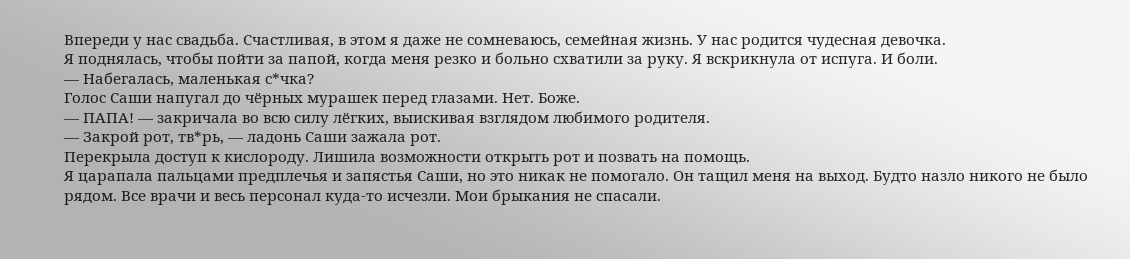Впереди у нас свадьба. Счастливая, в этом я даже не сомневаюсь, семейная жизнь. У нас родится чудесная девочка.
Я поднялась, чтобы пойти за папой, когда меня резко и больно схватили за руку. Я вскрикнула от испуга. И боли.
— Набегалась, маленькая с*чка?
Голос Саши напугал до чёрных мурашек перед глазами. Нет. Боже.
— ПАПА! — закричала во всю силу лёгких, выискивая взглядом любимого родителя.
— Закрой рот, тв*рь, — ладонь Саши зажала рот.
Перекрыла доступ к кислороду. Лишила возможности открыть рот и позвать на помощь.
Я царапала пальцами предплечья и запястья Саши, но это никак не помогало. Он тащил меня на выход. Будто назло никого не было рядом. Все врачи и весь персонал куда-то исчезли. Мои брыкания не спасали.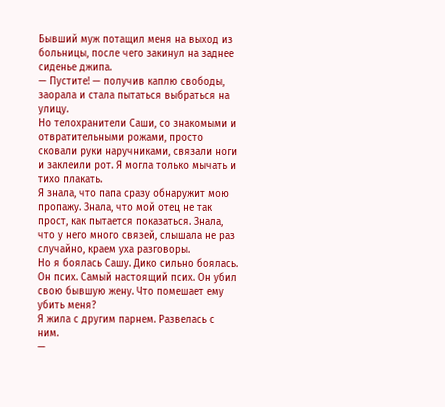Бывший муж потащил меня на выход из больницы, после чего закинул на заднее сиденье джипа.
— Пустите! — получив каплю свободы, заорала и стала пытаться выбраться на улицу.
Но телохранители Саши, со знакомыми и отвратительными рожами, просто сковали руки наручниками, связали ноги и заклеили рот. Я могла только мычать и тихо плакать.
Я знала, что папа сразу обнаружит мою пропажу. Знала, что мой отец не так прост, как пытается показаться. Знала, что у него много связей, слышала не раз случайно, краем уха разговоры.
Но я боялась Сашу. Дико сильно боялась. Он псих. Самый настоящий псих. Он убил свою бывшую жену. Что помешает ему убить меня?
Я жила с другим парнем. Развелась с ним.
—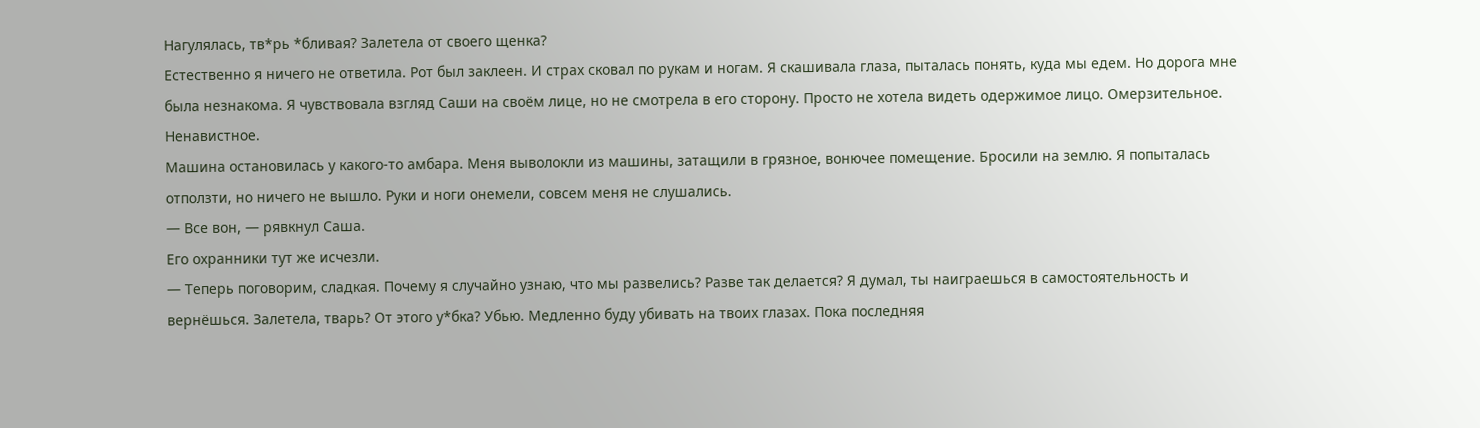Нагулялась, тв*рь *бливая? Залетела от своего щенка?
Естественно я ничего не ответила. Рот был заклеен. И страх сковал по рукам и ногам. Я скашивала глаза, пыталась понять, куда мы едем. Но дорога мне была незнакома. Я чувствовала взгляд Саши на своём лице, но не смотрела в его сторону. Просто не хотела видеть одержимое лицо. Омерзительное. Ненавистное.
Машина остановилась у какого-то амбара. Меня выволокли из машины, затащили в грязное, вонючее помещение. Бросили на землю. Я попыталась отползти, но ничего не вышло. Руки и ноги онемели, совсем меня не слушались.
— Все вон, — рявкнул Саша.
Его охранники тут же исчезли.
— Теперь поговорим, сладкая. Почему я случайно узнаю, что мы развелись? Разве так делается? Я думал, ты наиграешься в самостоятельность и вернёшься. Залетела, тварь? От этого у*бка? Убью. Медленно буду убивать на твоих глазах. Пока последняя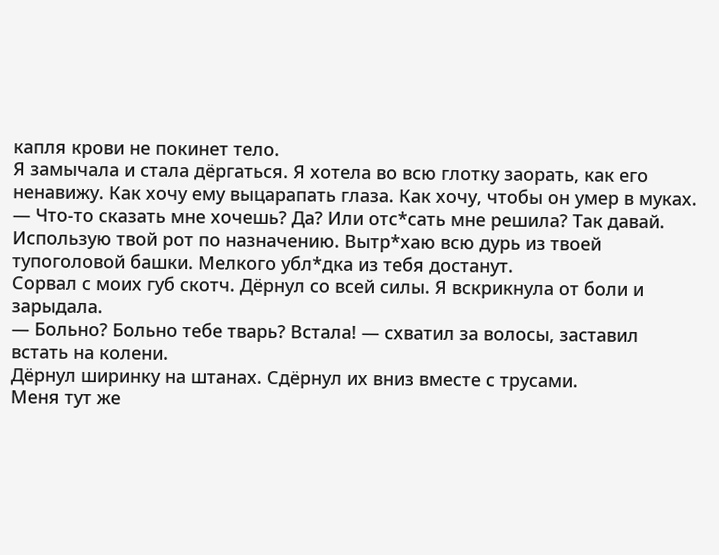капля крови не покинет тело.
Я замычала и стала дёргаться. Я хотела во всю глотку заорать, как его ненавижу. Как хочу ему выцарапать глаза. Как хочу, чтобы он умер в муках.
— Что-то сказать мне хочешь? Да? Или отс*сать мне решила? Так давай. Использую твой рот по назначению. Вытр*хаю всю дурь из твоей тупоголовой башки. Мелкого убл*дка из тебя достанут.
Сорвал с моих губ скотч. Дёрнул со всей силы. Я вскрикнула от боли и зарыдала.
— Больно? Больно тебе тварь? Встала! — схватил за волосы, заставил встать на колени.
Дёрнул ширинку на штанах. Сдёрнул их вниз вместе с трусами.
Меня тут же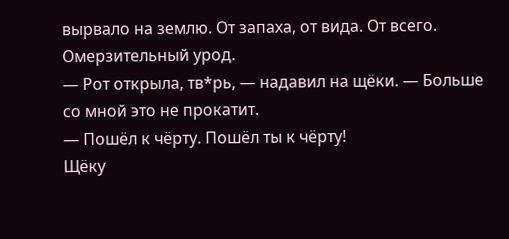вырвало на землю. От запаха, от вида. От всего. Омерзительный урод.
— Рот открыла, тв*рь, — надавил на щёки. — Больше со мной это не прокатит.
— Пошёл к чёрту. Пошёл ты к чёрту!
Щёку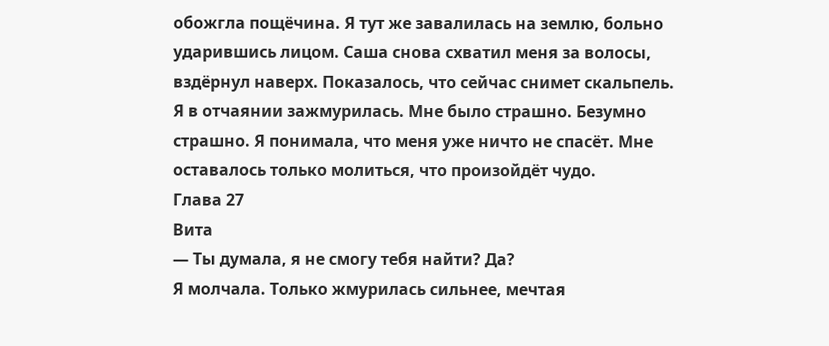обожгла пощёчина. Я тут же завалилась на землю, больно ударившись лицом. Саша снова схватил меня за волосы, вздёрнул наверх. Показалось, что сейчас снимет скальпель.
Я в отчаянии зажмурилась. Мне было страшно. Безумно страшно. Я понимала, что меня уже ничто не спасёт. Мне оставалось только молиться, что произойдёт чудо.
Глава 27
Вита
— Ты думала, я не смогу тебя найти? Да?
Я молчала. Только жмурилась сильнее, мечтая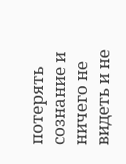потерять сознание и ничего не видеть и не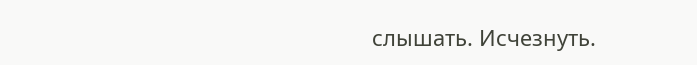слышать. Исчезнуть.